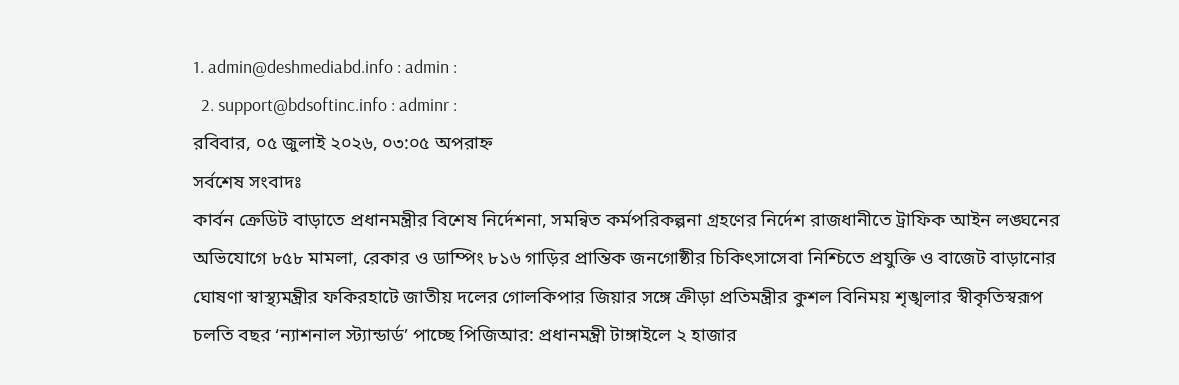1. admin@deshmediabd.info : admin :
  2. support@bdsoftinc.info : adminr :
রবিবার, ০৫ জুলাই ২০২৬, ০৩:০৫ অপরাহ্ন
সর্বশেষ সংবাদঃ
কার্বন ক্রেডিট বাড়াতে প্রধানমন্ত্রীর বিশেষ নির্দেশনা, সমন্বিত কর্মপরিকল্পনা গ্রহণের নির্দেশ রাজধানীতে ট্রাফিক আইন লঙ্ঘনের অভিযোগে ৮৫৮ মামলা, রেকার ও ডাম্পিং ৮১৬ গাড়ির প্রান্তিক জনগোষ্ঠীর চিকিৎসাসেবা নিশ্চিতে প্রযুক্তি ও বাজেট বাড়ানোর ঘোষণা স্বাস্থ্যমন্ত্রীর ফকিরহাটে জাতীয় দলের গোলকিপার জিয়ার সঙ্গে ক্রীড়া প্রতিমন্ত্রীর কুশল বিনিময় শৃঙ্খলার স্বীকৃতিস্বরূপ চলতি বছর ‘ন্যাশনাল স্ট্যান্ডার্ড’ পাচ্ছে পিজিআর: প্রধানমন্ত্রী টাঙ্গাইলে ২ হাজার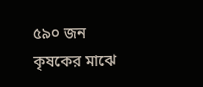৫৯০ জন কৃষকের মাঝে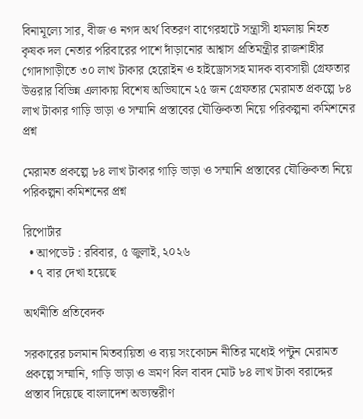বিনামূল্যে সার, বীজ ও নগদ অর্থ বিতরণ বাগেরহাটে সন্ত্রাসী হামলায় নিহত কৃষক দল নেতার পরিবারের পাশে দাঁড়ানোর আশ্বাস প্রতিমন্ত্রীর রাজশাহীর গোদাগাড়ীতে ৩০ লাখ টাকার হেরোইন ও হাইড্রোসসহ মাদক ব্যবসায়ী গ্রেফতার উত্তরার বিভিন্ন এলাকায় বিশেষ অভিযানে ২৫ জন গ্রেফতার মেরামত প্রকল্পে ৮৪ লাখ টাকার গাড়ি ভাড়া ও সম্মানি প্রস্তাবের যৌক্তিকতা নিয়ে পরিকল্পনা কমিশনের প্রশ্ন

মেরামত প্রকল্পে ৮৪ লাখ টাকার গাড়ি ভাড়া ও সম্মানি প্রস্তাবের যৌক্তিকতা নিয়ে পরিকল্পনা কমিশনের প্রশ্ন

রিপোর্টার
  • আপডেট : রবিবার, ৫ জুলাই, ২০২৬
  • ৭ বার দেখা হয়েছে

অর্থনীতি প্রতিবেদক

সরকারের চলমান মিতব্যয়িতা ও ব্যয় সংকোচন নীতির মধ্যেই পন্টুন মেরামত প্রকল্পে সম্মানি, গাড়ি ভাড়া ও ভ্রমণ বিল বাবদ মোট ৮৪ লাখ টাকা বরাদ্দের প্রস্তাব দিয়েছে বাংলাদেশ অভ্যন্তরীণ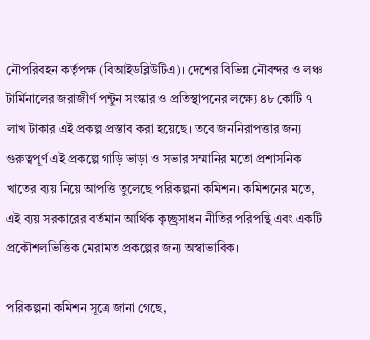নৌপরিবহন কর্তৃপক্ষ (বিআইডব্লিউটিএ)। দেশের বিভিন্ন নৌবন্দর ও লঞ্চ টার্মিনালের জরাজীর্ণ পন্টুন সংস্কার ও প্রতিস্থাপনের লক্ষ্যে ৪৮ কোটি ৭ লাখ টাকার এই প্রকল্প প্রস্তাব করা হয়েছে। তবে জননিরাপত্তার জন্য গুরুত্বপূর্ণ এই প্রকল্পে গাড়ি ভাড়া ও সভার সম্মানির মতো প্রশাসনিক খাতের ব্যয় নিয়ে আপত্তি তুলেছে পরিকল্পনা কমিশন। কমিশনের মতে, এই ব্যয় সরকারের বর্তমান আর্থিক কৃচ্ছ্রসাধন নীতির পরিপন্থি এবং একটি প্রকৌশলভিত্তিক মেরামত প্রকল্পের জন্য অস্বাভাবিক।

পরিকল্পনা কমিশন সূত্রে জানা গেছে,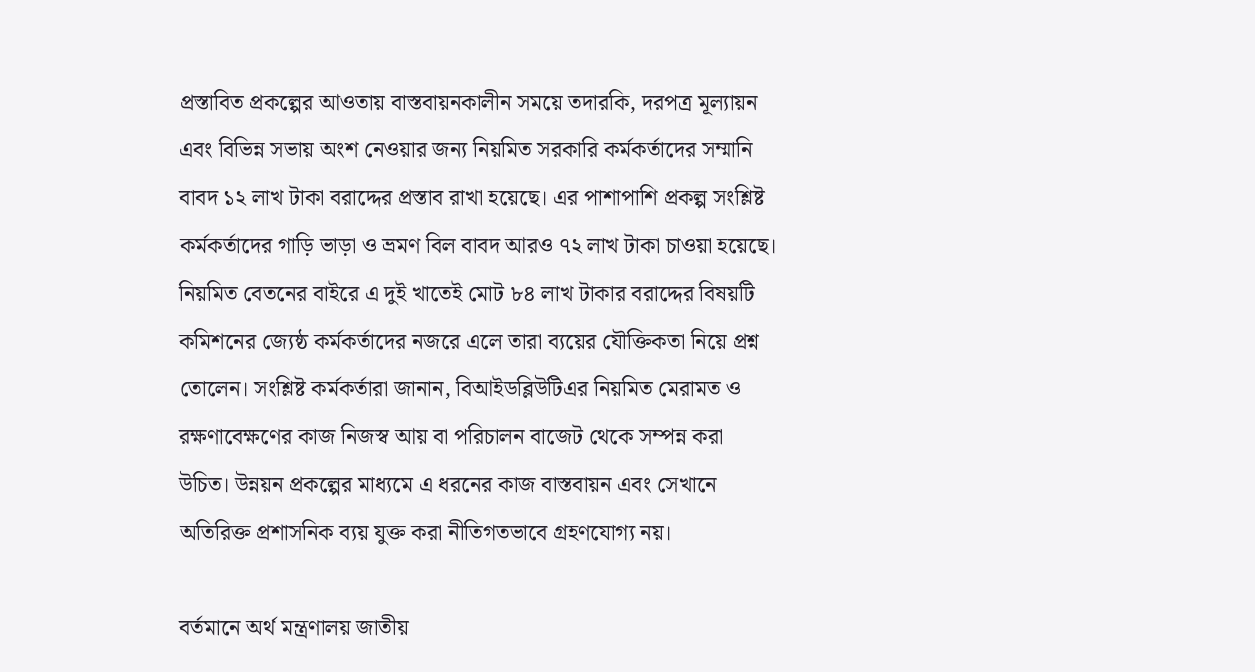প্রস্তাবিত প্রকল্পের আওতায় বাস্তবায়নকালীন সময়ে তদারকি, দরপত্র মূল্যায়ন এবং বিভিন্ন সভায় অংশ নেওয়ার জন্য নিয়মিত সরকারি কর্মকর্তাদের সম্মানি বাবদ ১২ লাখ টাকা বরাদ্দের প্রস্তাব রাখা হয়েছে। এর পাশাপাশি প্রকল্প সংশ্লিষ্ট কর্মকর্তাদের গাড়ি ভাড়া ও ভ্রমণ বিল বাবদ আরও ৭২ লাখ টাকা চাওয়া হয়েছে। নিয়মিত বেতনের বাইরে এ দুই খাতেই মোট ৮৪ লাখ টাকার বরাদ্দের বিষয়টি কমিশনের জ্যেষ্ঠ কর্মকর্তাদের নজরে এলে তারা ব্যয়ের যৌক্তিকতা নিয়ে প্রশ্ন তোলেন। সংশ্লিষ্ট কর্মকর্তারা জানান, বিআইডব্লিউটিএর নিয়মিত মেরামত ও রক্ষণাবেক্ষণের কাজ নিজস্ব আয় বা পরিচালন বাজেট থেকে সম্পন্ন করা উচিত। উন্নয়ন প্রকল্পের মাধ্যমে এ ধরনের কাজ বাস্তবায়ন এবং সেখানে অতিরিক্ত প্রশাসনিক ব্যয় যুক্ত করা নীতিগতভাবে গ্রহণযোগ্য নয়।

বর্তমানে অর্থ মন্ত্রণালয় জাতীয়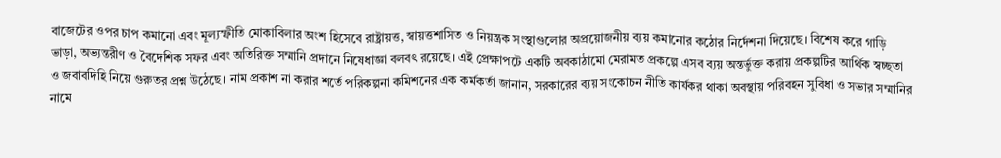বাজেটের ওপর চাপ কমানো এবং মূল্যস্ফীতি মোকাবিলার অংশ হিসেবে রাষ্ট্রায়ত্ত, স্বায়ত্তশাসিত ও নিয়ন্ত্রক সংস্থাগুলোর অপ্রয়োজনীয় ব্যয় কমানোর কঠোর নির্দেশনা দিয়েছে। বিশেষ করে গাড়ি ভাড়া, অভ্যন্তরীণ ও বৈদেশিক সফর এবং অতিরিক্ত সম্মানি প্রদানে নিষেধাজ্ঞা বলবৎ রয়েছে। এই প্রেক্ষাপটে একটি অবকাঠামো মেরামত প্রকল্পে এসব ব্যয় অন্তর্ভুক্ত করায় প্রকল্পটির আর্থিক স্বচ্ছতা ও জবাবদিহি নিয়ে গুরুতর প্রশ্ন উঠেছে। নাম প্রকাশ না করার শর্তে পরিকল্পনা কমিশনের এক কর্মকর্তা জানান, সরকারের ব্যয় সংকোচন নীতি কার্যকর থাকা অবস্থায় পরিবহন সুবিধা ও সভার সম্মানির নামে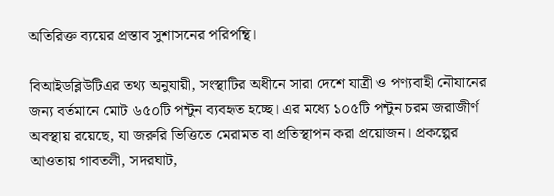অতিরিক্ত ব্যয়ের প্রস্তাব সুশাসনের পরিপন্থি।

বিআইডব্লিউটিএর তথ্য অনুযায়ী, সংস্থাটির অধীনে সারা দেশে যাত্রী ও পণ্যবাহী নৌযানের জন্য বর্তমানে মোট ৬৫০টি পন্টুন ব্যবহৃত হচ্ছে। এর মধ্যে ১০৫টি পন্টুন চরম জরাজীর্ণ অবস্থায় রয়েছে, যা জরুরি ভিত্তিতে মেরামত বা প্রতিস্থাপন করা প্রয়োজন। প্রকল্পের আওতায় গাবতলী, সদরঘাট,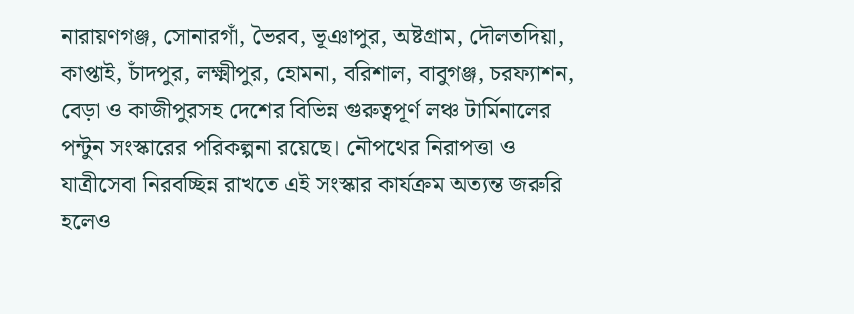নারায়ণগঞ্জ, সোনারগাঁ, ভৈরব, ভূঞাপুর, অষ্টগ্রাম, দৌলতদিয়া, কাপ্তাই, চাঁদপুর, লক্ষ্মীপুর, হোমনা, বরিশাল, বাবুগঞ্জ, চরফ্যাশন, বেড়া ও কাজীপুরসহ দেশের বিভিন্ন গুরুত্বপূর্ণ লঞ্চ টার্মিনালের পন্টুন সংস্কারের পরিকল্পনা রয়েছে। নৌপথের নিরাপত্তা ও যাত্রীসেবা নিরবচ্ছিন্ন রাখতে এই সংস্কার কার্যক্রম অত্যন্ত জরুরি হলেও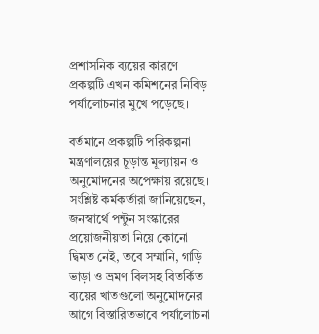প্রশাসনিক ব্যয়ের কারণে প্রকল্পটি এখন কমিশনের নিবিড় পর্যালোচনার মুখে পড়েছে।

বর্তমানে প্রকল্পটি পরিকল্পনা মন্ত্রণালয়ের চূড়ান্ত মূল্যায়ন ও অনুমোদনের অপেক্ষায় রয়েছে। সংশ্লিষ্ট কর্মকর্তারা জানিয়েছেন, জনস্বার্থে পন্টুন সংস্কারের প্রয়োজনীয়তা নিয়ে কোনো দ্বিমত নেই, তবে সম্মানি, গাড়ি ভাড়া ও ভ্রমণ বিলসহ বিতর্কিত ব্যয়ের খাতগুলো অনুমোদনের আগে বিস্তারিতভাবে পর্যালোচনা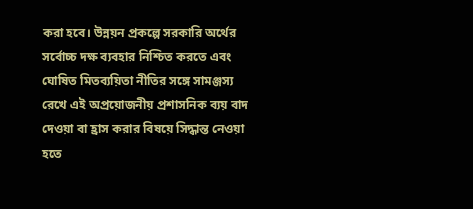করা হবে। উন্নয়ন প্রকল্পে সরকারি অর্থের সর্বোচ্চ দক্ষ ব্যবহার নিশ্চিত করতে এবং ঘোষিত মিতব্যয়িতা নীতির সঙ্গে সামঞ্জস্য রেখে এই অপ্রয়োজনীয় প্রশাসনিক ব্যয় বাদ দেওয়া বা হ্রাস করার বিষয়ে সিদ্ধান্ত নেওয়া হতে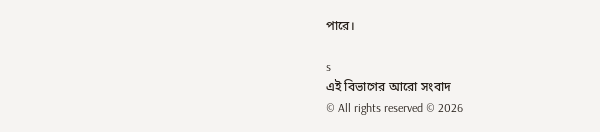পারে।

s
এই বিভাগের আরো সংবাদ
© All rights reserved © 2026